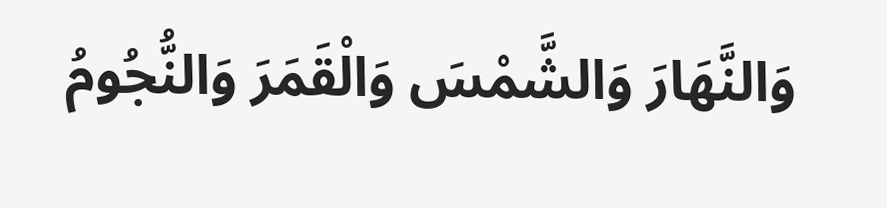وَالنَّهَارَ وَالشَّمْسَ وَالْقَمَرَ وَالنُّجُومُ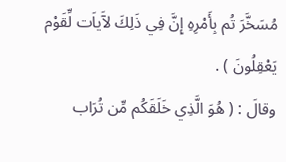مُسَخَّرَ تُم بِأَمْرِهِ إِنَّ فِي ذَلِكَ لآَياَت لِّقَوْم يَعْقِلُونَ ) .
وقالَ : ( هُوَ الَّذِي خَلَقَكُم مِّن تُرَاب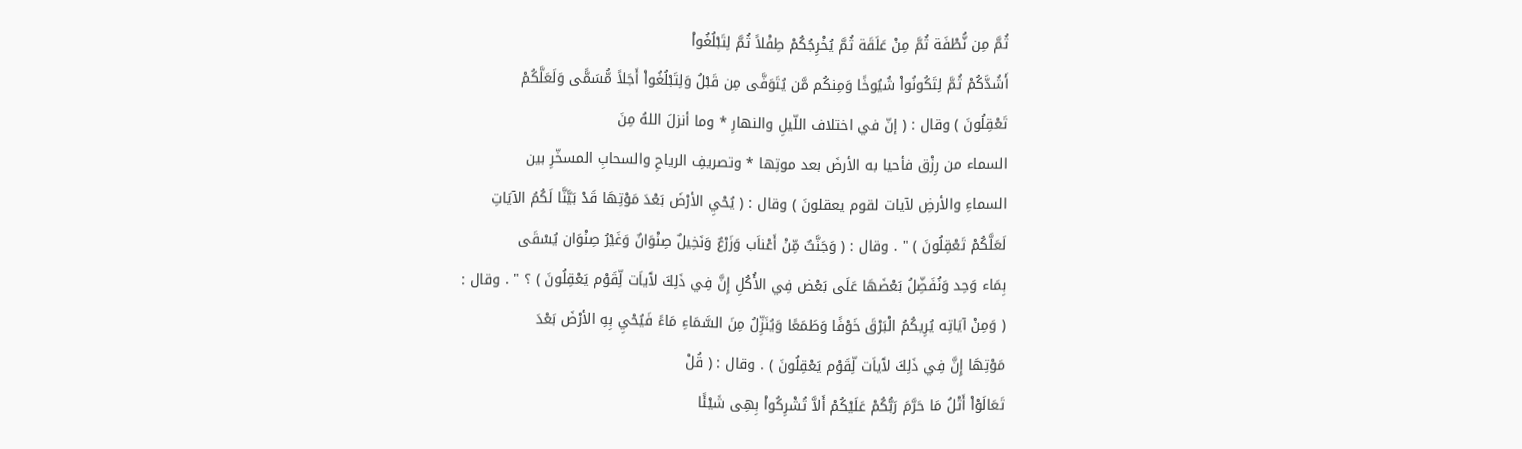ثُمَّ مِن نُّطْفَة ثُمَّ مِنْ عَلَقَة ثُمَّ يُخْرِجُكُمْ طِفْلاً ثُمَّ لِتَبْلُغُواْ
أَشُدَّكُمْ ثُمَّ لِتَكُونُواْ شُيُوخًا وَمِنكُم مَّن يُتَوَفَّى مِن قَبْلُ وَلِتَبْلُغُواْ أَجَلاً مُّسَمًّى وَلَعَلَّكُمْ
تَعْقِلُونَ ) وقال : ( إنّ في اختلاف اللّيلِ والنهارِ * وما أنزلَ اللهُ مِنَ
السماء من رِزْق فأحيا به الأرضَ بعد موتِها * وتصريفِ الرياحِ والسحابِ المسخّرِ بين
السماءِ والأرضِ لآيات لقوم يعقلونَ ) وقال : ( يُحْيِ الأرْضَ بَعْدَ مَوْتِهَا قَدْ بَيَّنَّا لَكُمُ الآيَاتِ
لَعَلَّكُمْ تَعْقِلُونَ ) " . وقال : ( وَجَنَّتٌ مِّنْ أَعْناَب وَزَرْعٌ وَنَخِيلٌ صِنْوَانٌ وَغَيْرُ صِنْوَان يُسْقَى
بِمَاء وَحِد وَنُفَضِّلُ بَعْضَهَا عَلَى بَعْض فِي الأُكُلِ إِنَّ فِي ذَلِكَ لآَياَت لِّقَوْم يَعْقِلُونَ ) ؟ " . وقال :
( وَمِنْ آيَاتِه يُرِيكُمُ الْبَرْقَ خَوْفًا وَطَمَعًا وَيُنَزِّلُ مِنَ السَّمَاءِ مَاءً فَيُحْيِ بِهِ الأرْضَ بَعْدَ
مَوْتِهَا إِنَّ فِي ذَلِكَ لآَياَت لِّقَوْم يَعْقِلُونَ ) . وقال : ( قُلْ
تَعَالَوْاْ أَتْلُ مَا حَرَّمَ رَبُّكُمْ عَلَيْكُمْ أَلاَّ تُشْرِكُواْ بِهِى شَيْئًا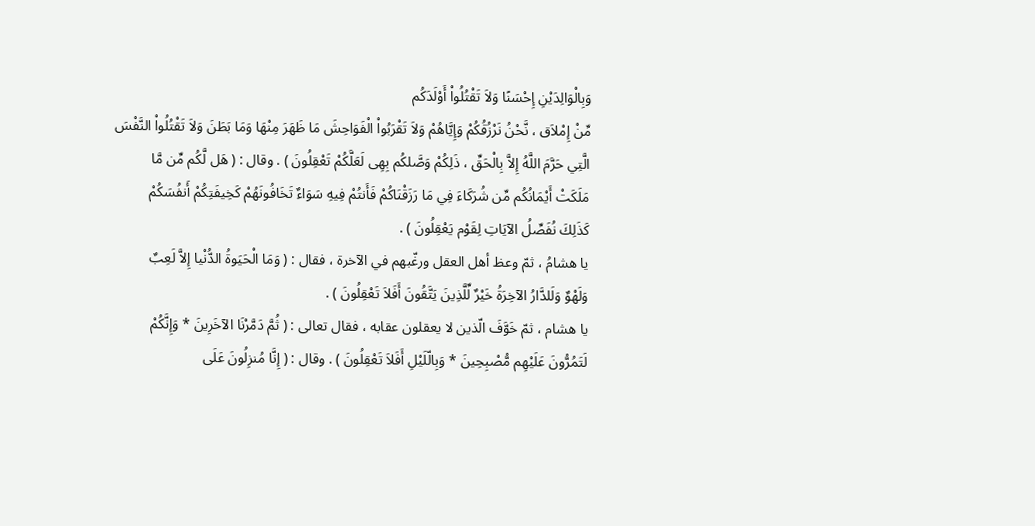وَبِالْوَالِدَيْنِ إِحْسَنًا وَلاَ تَقْتُلُواْ أَوْلَدَكُم
مِّنْ إِمْلاَق ، نَّحْنُ نَرْزُقُكُمْ وَإِيَّاهُمْ وَلاَ تَقْرَبُواْ الْفَوَاحِشَ مَا ظَهَرَ مِنْهَا وَمَا بَطَنَ وَلاَ تَقْتُلُواْ النَّفْسَ
الَّتِي حَرَّمَ اللَّهُ إِلاَّ بِالْحَقِّ ، ذَلِكُمْ وَصَّلكُم بِهِى لَعَلَّكُمْ تَعْقِلُونَ ) . وقال : ( هَل لَّكُم مِّن مَّا
مَلَكَتْ أَيْمَانُكُم مِّن شُرَكَاءَ فِي مَا رَزَقْنَاكُمْ فَأَنتُمْ فِيهِ سَوَاءٌ تَخَافُونَهُمْ كَخِيفَتِكُمْ أَنفُسَكُمْ
كَذَلِكَ نُفَصِّلُ الآيَاتِ لِقَوْم يَعْقِلُونَ ) .
يا هشامُ ، ثمّ وعظ أهل العقل ورغّبهم في الآخرة ، فقال : ( وَمَا الْحَيَوةُ الدُّنْيا إِلاَّ لَعِبٌ
وَلَهْوٌ وَلَلدَّارُ الآخِرَةُ خَيْرٌ لِّلَّذِينَ يَتَّقُونَ أَفَلاَ تَعْقِلُونَ ) .
يا هشام ، ثمّ خَوَّفَ الّذين لا يعقلون عقابه ، فقال تعالى : ( ثُمَّ دَمَّرْنَا الآخَرِينَ * وَإِنَّكُمْ
لَتَمُرُّونَ عَلَيْهِم مُّصْبِحِينَ * وَبِالّلَيْلِ أَفَلاَ تَعْقِلُونَ ) . وقال : ( إِنَّا مُنزِلُونَ عَلَى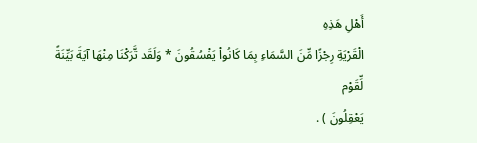أَهْلِ هَذِهِ
الْقَرْيَةِ رِجْزًا مِّنَ السَّمَاءِ بِمَا كَانُواْ يَفْسُقُونَ * وَلَقَد تَّرَكْنَا مِنْهَا آيَةَ بَيِّنَةً لِّقَوْم
يَعْقِلُونَ ) .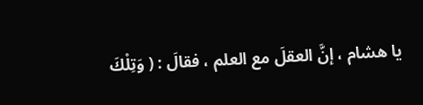يا هشام ، إنَّ العقلَ مع العلم ، فقالَ : ( وَتِلْكَ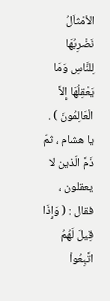الأمْثاَلُ نَضْرِبُهَا لِلنَّاسِ وَمَا يَعْقِلُهَا إِلاَّ
الْعَالِمُونَ ) .
يا هشام ، ثمّ ذَمَّ الّذين لا يعقلون ، فقال : ( وَإِذَا قِيلَ لَهُمُ اتَّبِعُواْ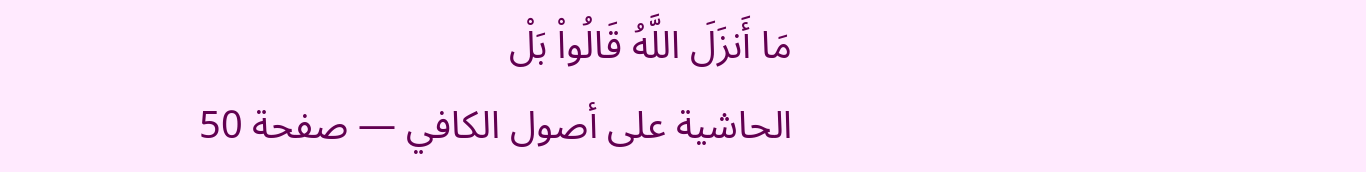مَا أَنزَلَ اللَّهُ قَالُواْ بَلْ
الحاشية على أصول الكافي — صفحة 50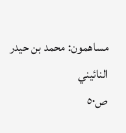مساهمون: محمد بن حيدر النائيني
ص٥٠